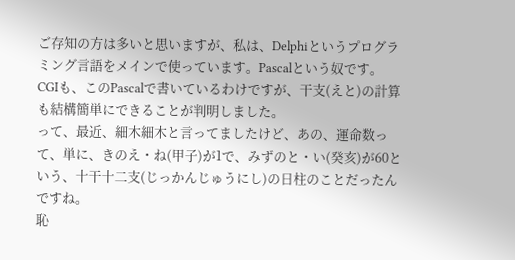ご存知の方は多いと思いますが、私は、Delphiというプログラミング言語をメインで使っています。Pascalという奴です。
CGIも、このPascalで書いているわけですが、干支(えと)の計算も結構簡単にできることが判明しました。
って、最近、細木細木と言ってましたけど、あの、運命数って、単に、きのえ・ね(甲子)が1で、みずのと・い(癸亥)が60という、十干十二支(じっかんじゅうにし)の日柱のことだったんですね。
恥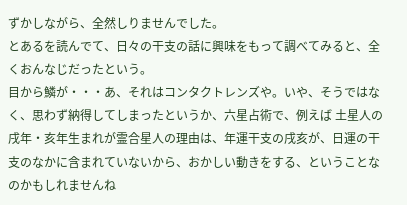ずかしながら、全然しりませんでした。
とあるを読んでて、日々の干支の話に興味をもって調べてみると、全くおんなじだったという。
目から鱗が・・・あ、それはコンタクトレンズや。いや、そうではなく、思わず納得してしまったというか、六星占術で、例えば 土星人の戌年・亥年生まれが霊合星人の理由は、年運干支の戌亥が、日運の干支のなかに含まれていないから、おかしい動きをする、ということなのかもしれませんね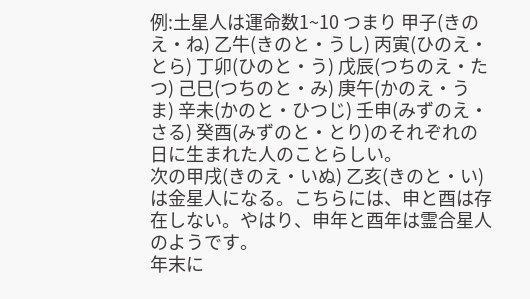例:土星人は運命数1~10 つまり 甲子(きのえ・ね) 乙牛(きのと・うし) 丙寅(ひのえ・とら) 丁卯(ひのと・う) 戊辰(つちのえ・たつ) 己巳(つちのと・み) 庚午(かのえ・うま) 辛未(かのと・ひつじ) 壬申(みずのえ・さる) 癸酉(みずのと・とり)のそれぞれの日に生まれた人のことらしい。
次の甲戌(きのえ・いぬ) 乙亥(きのと・い)は金星人になる。こちらには、申と酉は存在しない。やはり、申年と酉年は霊合星人のようです。
年末に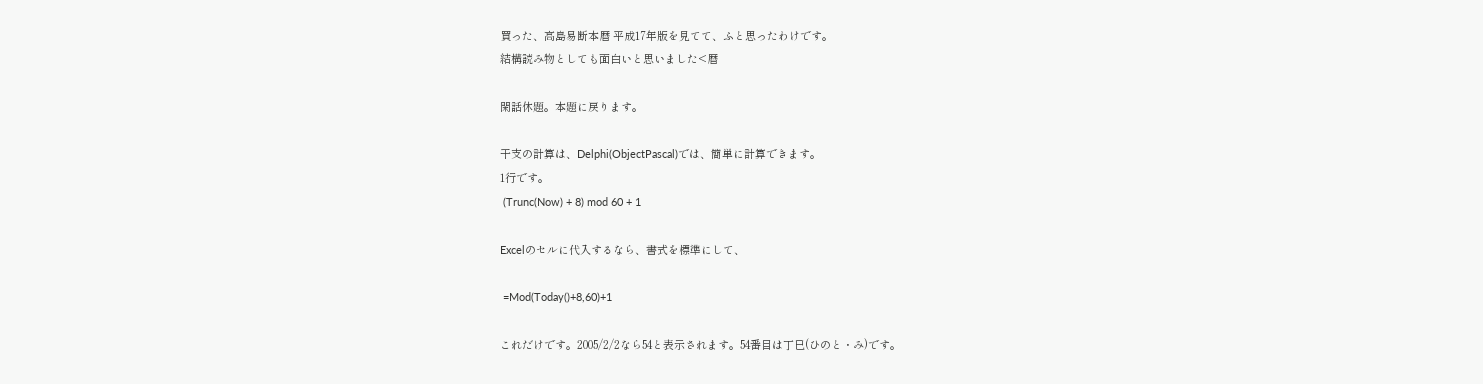買った、高島易断本暦 平成17年版を見てて、ふと思ったわけです。
結構読み物としても面白いと思いました<暦

閑話休題。本題に戻ります。

干支の計算は、Delphi(ObjectPascal)では、簡単に計算できます。
1行です。
 (Trunc(Now) + 8) mod 60 + 1

Excelのセルに代入するなら、書式を標準にして、

 =Mod(Today()+8,60)+1

これだけです。2005/2/2なら54と表示されます。54番目は丁巳(ひのと・み)です。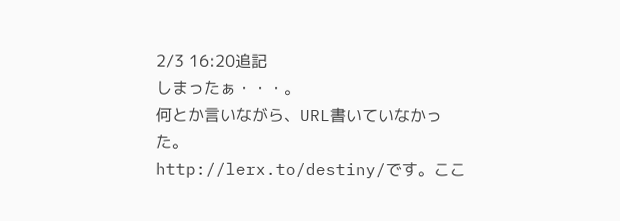2/3 16:20追記
しまったぁ・・・。
何とか言いながら、URL書いていなかった。
http://lerx.to/destiny/です。ここ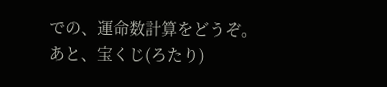での、運命数計算をどうぞ。
あと、宝くじ(ろたり)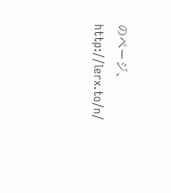のページ、http://lerx.to/n/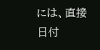には、直接日付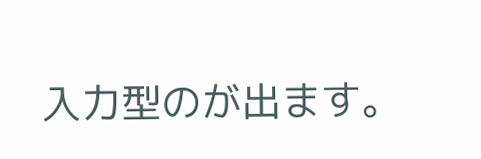入力型のが出ます。